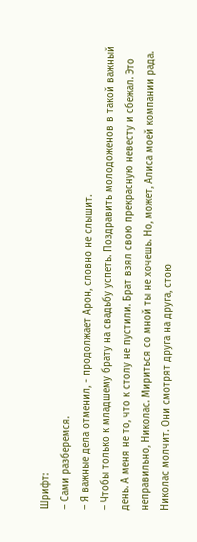Шрифт:
– Сами разберемся.
– Я важные дела отменил, - продолжает Арон, словно не слышит.
– Чтобы только к младшему брату на свадьбу успеть. Поздравить молодоженов в такой важный день. А меня не то, что к столу не пустили. Брат взял свою прекрасную невесту и сбежал. Это неправильно, Николас. Мириться со мной ты не хочешь. Но, может, Алиса моей компании рада.
Николас молчит. Они смотрят друга на друга, стою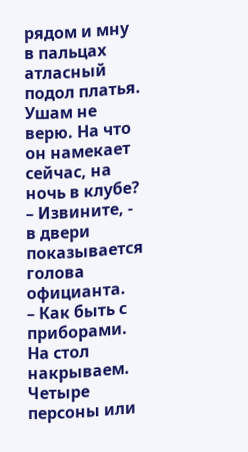рядом и мну в пальцах атласный подол платья.
Ушам не верю. На что он намекает сейчас, на ночь в клубе?
– Извините, - в двери показывается голова официанта.
– Как быть с приборами. На стол накрываем. Четыре персоны или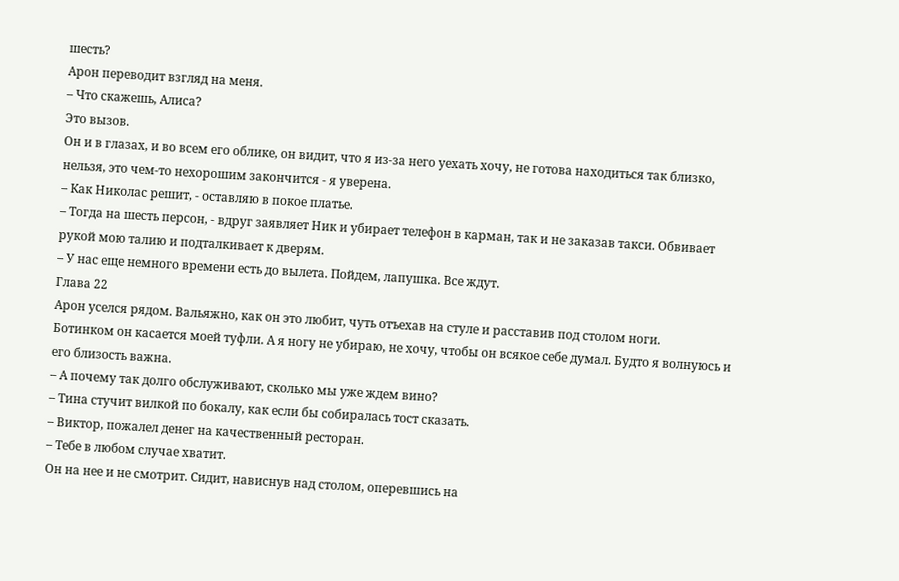шесть?
Арон переводит взгляд на меня.
– Что скажешь, Алиса?
Это вызов.
Он и в глазах, и во всем его облике, он видит, что я из-за него уехать хочу, не готова находиться так близко, нельзя, это чем-то нехорошим закончится - я уверена.
– Как Николас решит, - оставляю в покое платье.
– Тогда на шесть персон, - вдруг заявляет Ник и убирает телефон в карман, так и не заказав такси. Обвивает рукой мою талию и подталкивает к дверям.
– У нас еще немного времени есть до вылета. Пойдем, лапушка. Все ждут.
Глава 22
Арон уселся рядом. Вальяжно, как он это любит, чуть отъехав на стуле и расставив под столом ноги.
Ботинком он касается моей туфли. А я ногу не убираю, не хочу, чтобы он всякое себе думал. Будто я волнуюсь и его близость важна.
– А почему так долго обслуживают, сколько мы уже ждем вино?
– Тина стучит вилкой по бокалу, как если бы собиралась тост сказать.
– Виктор, пожалел денег на качественный ресторан.
– Тебе в любом случае хватит.
Он на нее и не смотрит. Сидит, нависнув над столом, оперевшись на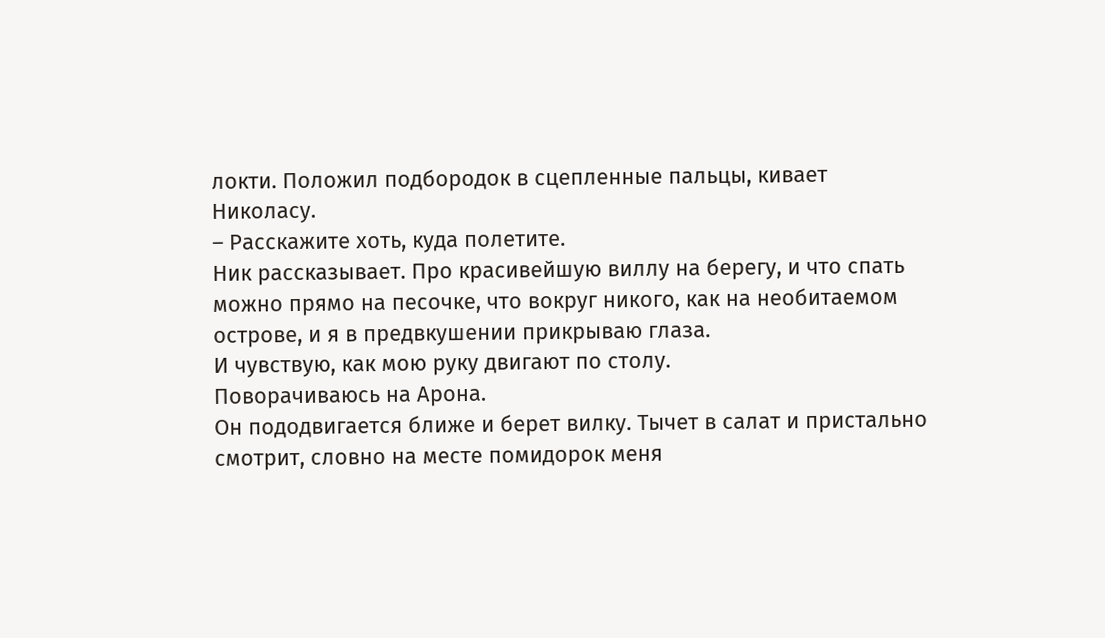локти. Положил подбородок в сцепленные пальцы, кивает Николасу.
– Расскажите хоть, куда полетите.
Ник рассказывает. Про красивейшую виллу на берегу, и что спать можно прямо на песочке, что вокруг никого, как на необитаемом острове, и я в предвкушении прикрываю глаза.
И чувствую, как мою руку двигают по столу.
Поворачиваюсь на Арона.
Он пододвигается ближе и берет вилку. Тычет в салат и пристально смотрит, словно на месте помидорок меня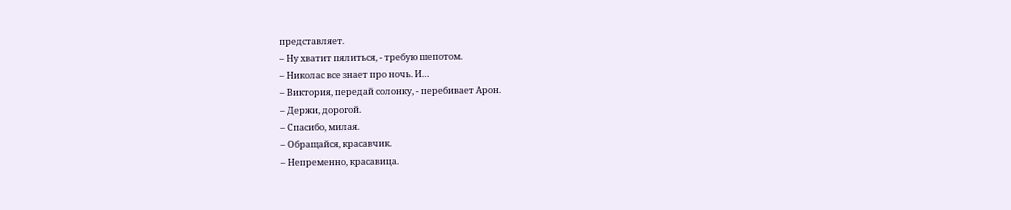представляет.
– Ну хватит пялиться, - требую шепотом.
– Николас все знает про ночь. И…
– Виктория, передай солонку, - перебивает Арон.
– Держи, дорогой.
– Спасибо, милая.
– Обращайся, красавчик.
– Непременно, красавица.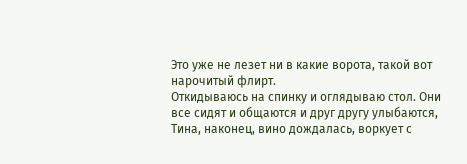Это уже не лезет ни в какие ворота, такой вот нарочитый флирт.
Откидываюсь на спинку и оглядываю стол. Они все сидят и общаются и друг другу улыбаются, Тина, наконец, вино дождалась, воркует с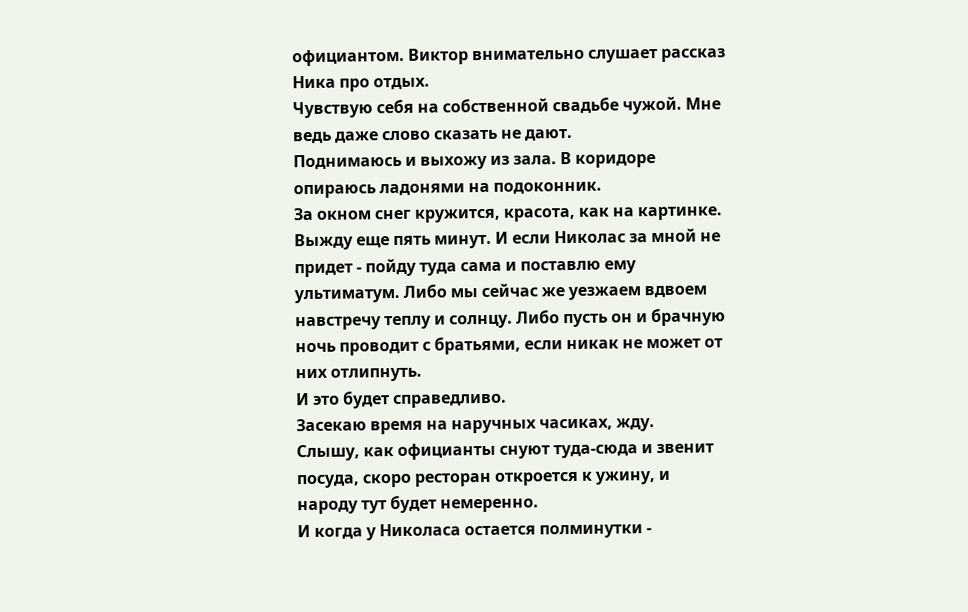официантом. Виктор внимательно слушает рассказ Ника про отдых.
Чувствую себя на собственной свадьбе чужой. Мне ведь даже слово сказать не дают.
Поднимаюсь и выхожу из зала. В коридоре опираюсь ладонями на подоконник.
За окном снег кружится, красота, как на картинке.
Выжду еще пять минут. И если Николас за мной не придет - пойду туда сама и поставлю ему ультиматум. Либо мы сейчас же уезжаем вдвоем навстречу теплу и солнцу. Либо пусть он и брачную ночь проводит с братьями, если никак не может от них отлипнуть.
И это будет справедливо.
Засекаю время на наручных часиках, жду.
Слышу, как официанты снуют туда-сюда и звенит посуда, скоро ресторан откроется к ужину, и народу тут будет немеренно.
И когда у Николаса остается полминутки -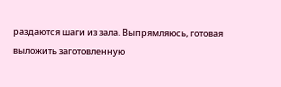раздаются шаги из зала. Выпрямляюсь, готовая выложить заготовленную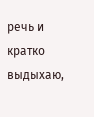речь и кратко выдыхаю,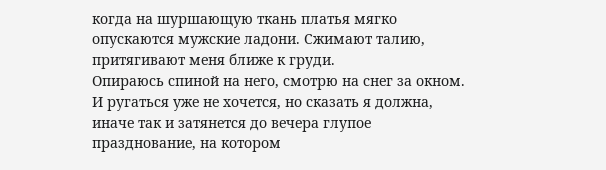когда на шуршающую ткань платья мягко опускаются мужские ладони. Сжимают талию, притягивают меня ближе к груди.
Опираюсь спиной на него, смотрю на снег за окном. И ругаться уже не хочется, но сказать я должна, иначе так и затянется до вечера глупое празднование, на котором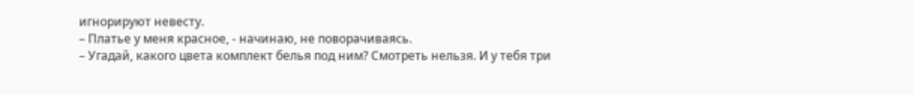игнорируют невесту.
– Платье у меня красное, - начинаю, не поворачиваясь.
– Угадай, какого цвета комплект белья под ним? Смотреть нельзя. И у тебя три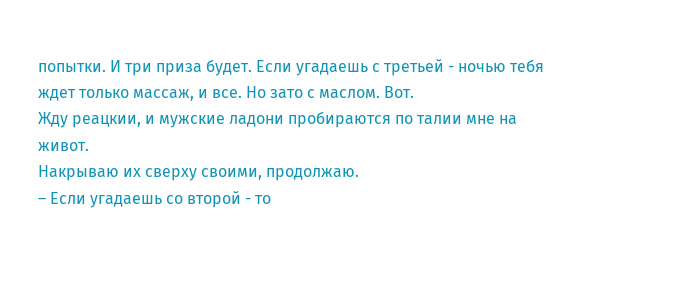попытки. И три приза будет. Если угадаешь с третьей - ночью тебя ждет только массаж, и все. Но зато с маслом. Вот.
Жду реацкии, и мужские ладони пробираются по талии мне на живот.
Накрываю их сверху своими, продолжаю.
– Если угадаешь со второй - то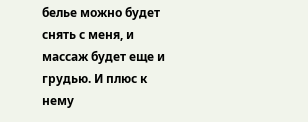белье можно будет снять с меня, и массаж будет еще и грудью. И плюс к нему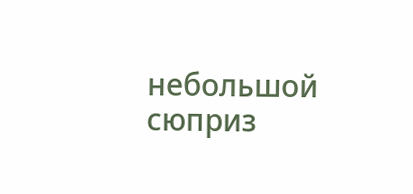небольшой сюприз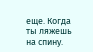еще. Когда ты ляжешь на спину.